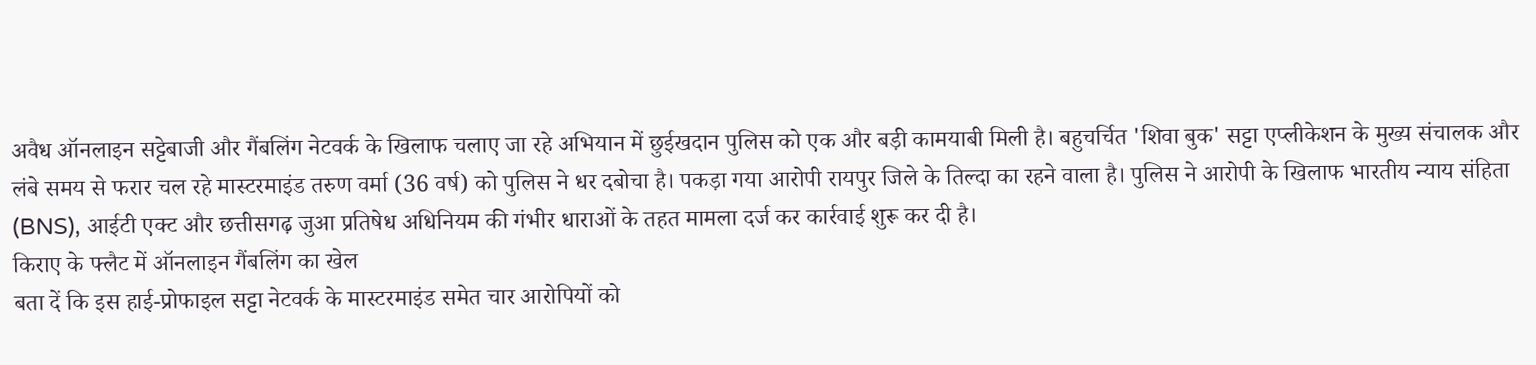अवैध ऑनलाइन सट्टेबाजी और गैंबलिंग नेटवर्क के खिलाफ चलाए जा रहे अभियान में छुईखदान पुलिस को एक और बड़ी कामयाबी मिली है। बहुचर्चित 'शिवा बुक' सट्टा एप्लीकेशन के मुख्य संचालक और लंबे समय से फरार चल रहे मास्टरमाइंड तरुण वर्मा (36 वर्ष) को पुलिस ने धर दबोचा है। पकड़ा गया आरोपी रायपुर जिले के तिल्दा का रहने वाला है। पुलिस ने आरोपी के खिलाफ भारतीय न्याय संहिता (BNS), आईटी एक्ट और छत्तीसगढ़ जुआ प्रतिषेध अधिनियम की गंभीर धाराओं के तहत मामला दर्ज कर कार्रवाई शुरू कर दी है।
किराए के फ्लैट में ऑनलाइन गैंबलिंग का खेल
बता दें कि इस हाई-प्रोफाइल सट्टा नेटवर्क के मास्टरमाइंड समेत चार आरोपियों को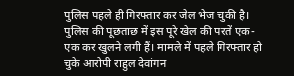पुलिस पहले ही गिरफ्तार कर जेल भेज चुकी है। पुलिस की पूछताछ में इस पूरे खेल की परतें एक-एक कर खुलने लगी हैं। मामले में पहले गिरफ्तार हो चुके आरोपी राहुल देवांगन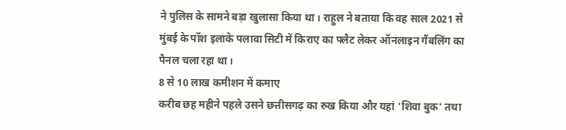ने पुलिस के सामने बड़ा खुलासा किया था। राहुल ने बताया कि वह साल 2021 से मुंबई के पॉश इलाके पलावा सिटी में किराए का फ्लैट लेकर ऑनलाइन गैंबलिंग का पैनल चला रहा था।
8 से 10 लाख कमीशन में कमाए
करीब छह महीने पहले उसने छत्तीसगढ़ का रुख किया और यहां 'शिवा बुक' तथा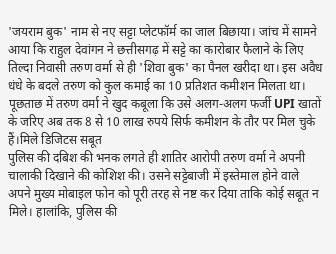'जयराम बुक' नाम से नए सट्टा प्लेटफॉर्म का जाल बिछाया। जांच में सामने आया कि राहुल देवांगन ने छत्तीसगढ़ में सट्टे का कारोबार फैलाने के लिए तिल्दा निवासी तरुण वर्मा से ही 'शिवा बुक' का पैनल खरीदा था। इस अवैध धंधे के बदले तरुण को कुल कमाई का 10 प्रतिशत कमीशन मिलता था। पूछताछ में तरुण वर्मा ने खुद कबूला कि उसे अलग-अलग फर्जी UPI खातों के जरिए अब तक 8 से 10 लाख रुपये सिर्फ कमीशन के तौर पर मिल चुके हैं।मिले डिजिटस सबूत
पुलिस की दबिश की भनक लगते ही शातिर आरोपी तरुण वर्मा ने अपनी चालाकी दिखाने की कोशिश की। उसने सट्टेबाजी में इस्तेमाल होने वाले अपने मुख्य मोबाइल फोन को पूरी तरह से नष्ट कर दिया ताकि कोई सबूत न मिले। हालांकि, पुलिस की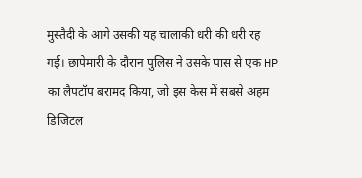मुस्तैदी के आगे उसकी यह चालाकी धरी की धरी रह गई। छापेमारी के दौरान पुलिस ने उसके पास से एक HP का लैपटॉप बरामद किया, जो इस केस में सबसे अहम डिजिटल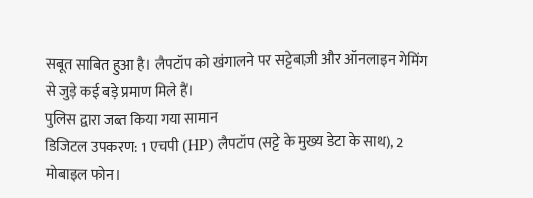सबूत साबित हुआ है। लैपटॉप को खंगालने पर सट्टेबाज़ी और ऑनलाइन गेमिंग से जुड़े कई बड़े प्रमाण मिले हैं।
पुलिस द्वारा जब्त किया गया सामान
डिजिटल उपकरण: 1 एचपी (HP) लैपटॉप (सट्टे के मुख्य डेटा के साथ), 2 मोबाइल फोन।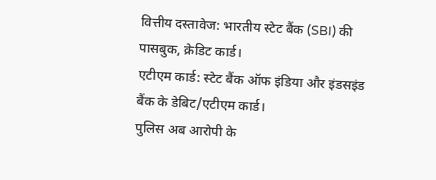वित्तीय दस्तावेज: भारतीय स्टेट बैंक (SBI) की पासबुक, क्रेडिट कार्ड।
एटीएम कार्ड: स्टेट बैंक ऑफ इंडिया और इंडसइंड बैंक के डेबिट/एटीएम कार्ड।
पुलिस अब आरोपी के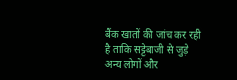बैंक खातों की जांच कर रही है ताकि सट्टेबाजी से जुड़े अन्य लोगों और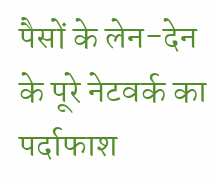पैसों के लेन-देन के पूरे नेटवर्क का पर्दाफाश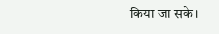किया जा सके।